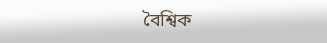বৈশ্বিক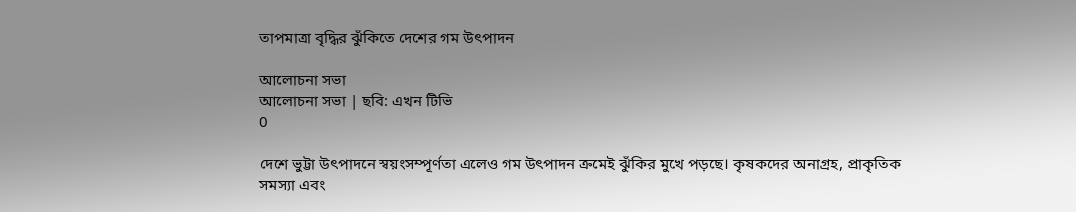তাপমাত্রা বৃদ্ধির ঝুঁকিতে দেশের গম উৎপাদন

আলোচনা সভা
আলোচনা সভা | ছবি: এখন টিভি
0

দেশে ভুট্টা উৎপাদনে স্বয়ংসম্পূর্ণতা এলেও গম উৎপাদন ক্রমেই ঝুঁকির মুখে পড়ছে। কৃষকদের অনাগ্রহ, প্রাকৃতিক সমস্যা এবং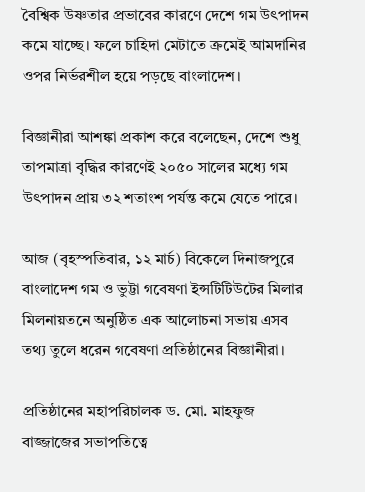বৈশ্বিক উষ্ণতার প্রভাবের কারণে দেশে গম উৎপাদন কমে যাচ্ছে। ফলে চাহিদা মেটাতে ক্রমেই আমদানির ওপর নির্ভরশীল হয়ে পড়ছে বাংলাদেশ।

বিজ্ঞানীরা আশঙ্কা প্রকাশ করে বলেছেন, দেশে শুধু তাপমাত্রা বৃদ্ধির কারণেই ২০৫০ সালের মধ্যে গম উৎপাদন প্রায় ৩২ শতাংশ পর্যন্ত কমে যেতে পারে।

আজ (বৃহস্পতিবার, ১২ মার্চ) বিকেলে দিনাজপুরে বাংলাদেশ গম ও ভুট্টা গবেষণা ইন্সটিটিউটের মিলার মিলনায়তনে অনুষ্ঠিত এক আলোচনা সভায় এসব তথ্য তুলে ধরেন গবেষণা প্রতিষ্ঠানের বিজ্ঞানীরা।

প্রতিষ্ঠানের মহাপরিচালক ড. মো. মাহফুজ বাজ্জাজের সভাপতিত্বে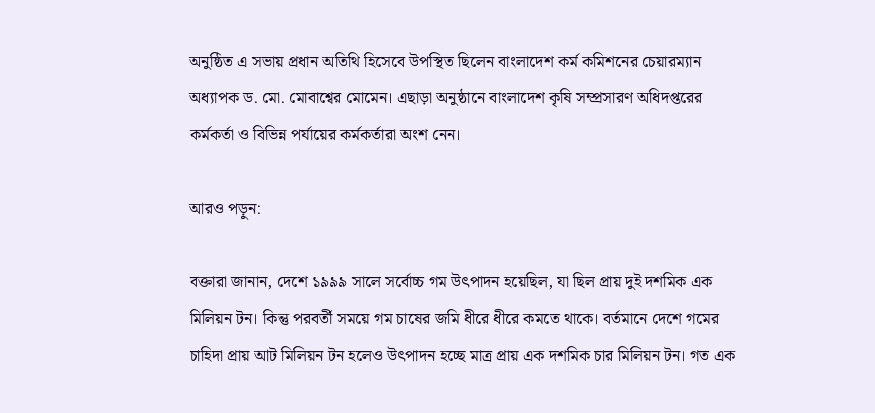অনুষ্ঠিত এ সভায় প্রধান অতিথি হিসেবে উপস্থিত ছিলেন বাংলাদেশ কর্ম কমিশনের চেয়ারম্যান অধ্যাপক ড. মো. মোবাশ্বের মোমেন। এছাড়া অনুষ্ঠানে বাংলাদেশ কৃষি সম্প্রসারণ অধিদপ্তরের কর্মকর্তা ও বিভিন্ন পর্যায়ের কর্মকর্তারা অংশ নেন।

আরও পড়ুন:

বক্তারা জানান, দেশে ১৯৯৯ সালে সর্বোচ্চ গম উৎপাদন হয়েছিল, যা ছিল প্রায় দুই দশমিক এক মিলিয়ন টন। কিন্তু পরবর্তী সময়ে গম চাষের জমি ধীরে ধীরে কমতে থাকে। বর্তমানে দেশে গমের চাহিদা প্রায় আট মিলিয়ন টন হলেও উৎপাদন হচ্ছে মাত্র প্রায় এক দশমিক চার মিলিয়ন টন। গত এক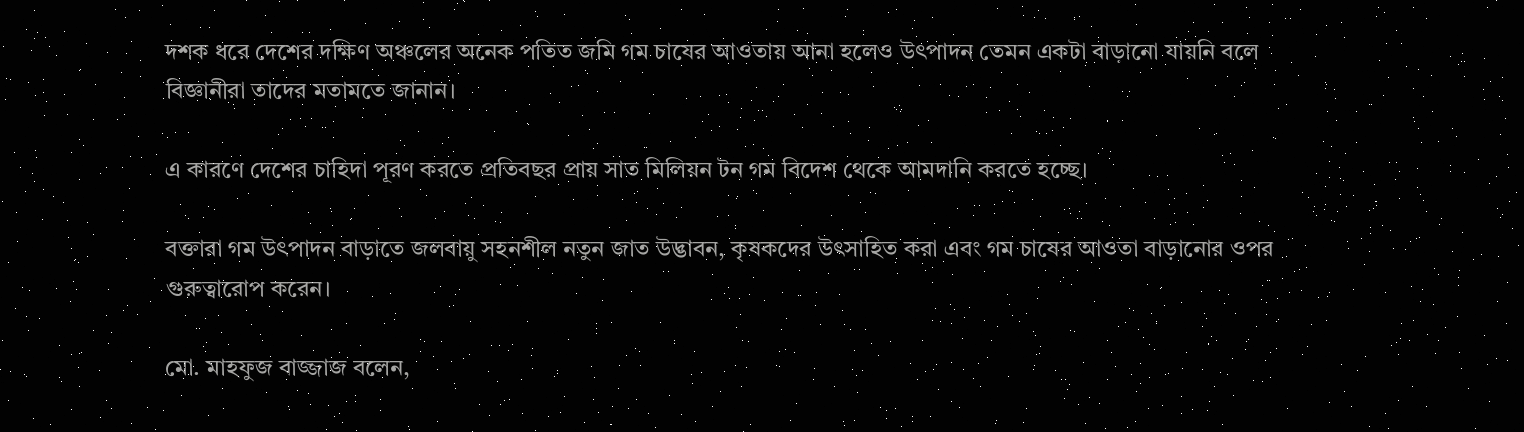দশক ধরে দেশের দক্ষিণ অঞ্চলের অনেক পতিত জমি গম চাষের আওতায় আনা হলেও উৎপাদন তেমন একটা বাড়ানো যায়নি বলে বিজ্ঞানীরা তাদের মতামতে জানান।

এ কারণে দেশের চাহিদা পূরণ করতে প্রতিবছর প্রায় সাত মিলিয়ন টন গম বিদেশ থেকে আমদানি করতে হচ্ছে।

বক্তারা গম উৎপাদন বাড়াতে জলবায়ু সহনশীল নতুন জাত উদ্ভাবন, কৃষকদের উৎসাহিত করা এবং গম চাষের আওতা বাড়ানোর ওপর গুরুত্বারোপ করেন।

মো. মাহফুজ বাজ্জাজ বলেন,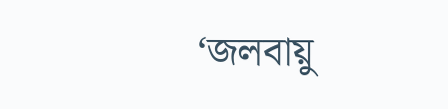‘জলবায়ু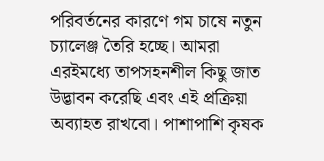পরিবর্তনের কারণে গম চাষে নতুন চ্যালেঞ্জ তৈরি হচ্ছে। আমরা এরইমধ্যে তাপসহনশীল কিছু জাত উদ্ভাবন করেছি এবং এই প্রক্রিয়া অব্যাহত রাখবো। পাশাপাশি কৃষক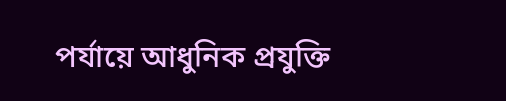পর্যায়ে আধুনিক প্রযুক্তি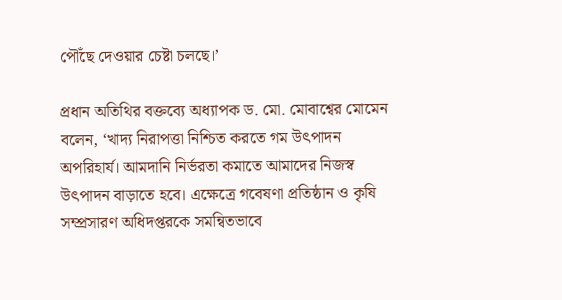পৌঁছে দেওয়ার চেষ্টা চলছে।’

প্রধান অতিথির বক্তব্যে অধ্যাপক ড. মো. মোবাশ্বের মোমেন বলেন, ‘খাদ্য নিরাপত্তা নিশ্চিত করতে গম উৎপাদন অপরিহার্য। আমদানি নির্ভরতা কমাতে আমাদের নিজস্ব উৎপাদন বাড়াতে হবে। এক্ষেত্রে গবেষণা প্রতিষ্ঠান ও কৃষি সম্প্রসারণ অধিদপ্তরকে সমন্বিতভাবে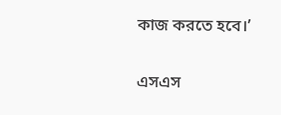কাজ করতে হবে।’

এসএস